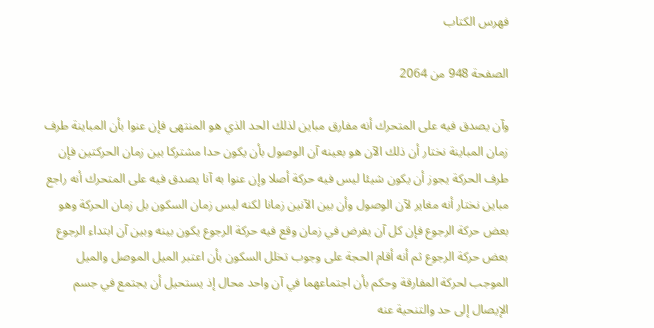فهرس الكتاب

الصفحة 948 من 2064

وآن يصدق فيه على المتحرك أنه مفارق مباين لذلك الحد الذي هو المنتهى فإن عنوا بأن المباينة طرف زمان المباينة نختار أن ذلك الآن هو بعينه آن الوصول بأن يكون حدا مشتركا بين زمان الحركتين فإن طرف الحركة يجوز أن يكون شيئا ليس فيه حركة أصلا وإن عنوا به آنا يصدق فيه على المتحرك أنه راجع مباين نختار أنه مغاير لآن الوصول وأن بين الآنين زمانا لكنه ليس زمان السكون بل زمان الحركة وهو بعض حركة الرجوع فإن كل آن يفرض في زمان وقع فيه حركة الرجوع يكون بينه وبين آن ابتداء الرجوع بعض حركة الرجوع ثم أنه أقام الحجة على وجوب تخلل السكون بأن اعتبر الميل الموصل والميل الموجب لحركة المفارقة وحكم بأن اجتماعهما في آن واحد محال إذ يستحيل أن يجتمع في جسم الإيصال إلى حد والتنحية عنه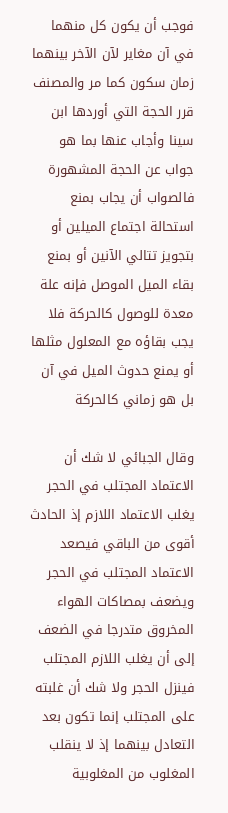فوجب أن يكون كل منهما في آن مغاير لآن الآخر بينهما زمان سكون كما مر والمصنف قرر الحجة التي أوردها ابن سينا وأجاب عنها بما هو جواب عن الحجة المشهورة فالصواب أن يجاب بمنع استحالة اجتماع الميلين أو بتجويز تتالي الآنين أو بمنع بقاء الميل الموصل فإنه علة معدة للوصول كالحركة فلا يجب بقاؤه مع المعلول مثلها أو يمنع حدوث الميل في آن بل هو زماني كالحركة

وقال الجبائي لا شك أن الاعتماد المجتلب في الحجر يغلب الاعتماد اللازم إذ الحادث أقوى من الباقي فيصعد الاعتماد المجتلب في الحجر ويضعف بمصاكات الهواء المخروق متدرجا في الضعف إلى أن يغلب اللازم المجتلب فينزل الحجر ولا شك أن غلبته على المجتلب إنما تكون بعد التعادل بينهما إذ لا ينقلب المغلوب من المغلوبية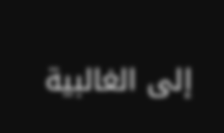إلى الغالبية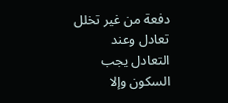دفعة من غير تخلل تعادل وعند التعادل يجب السكون وإلا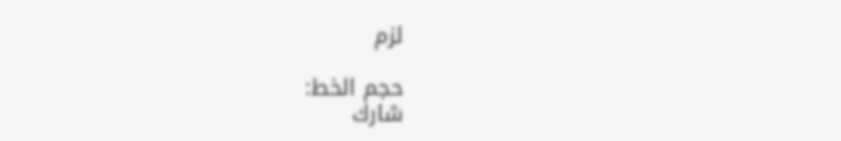لزم

حجم الخط:
شارك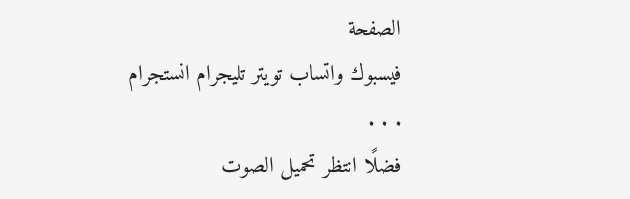الصفحة
فيسبوك واتساب تويتر تليجرام انستجرام
. . .
فضلًا انتظر تحميل الصوت